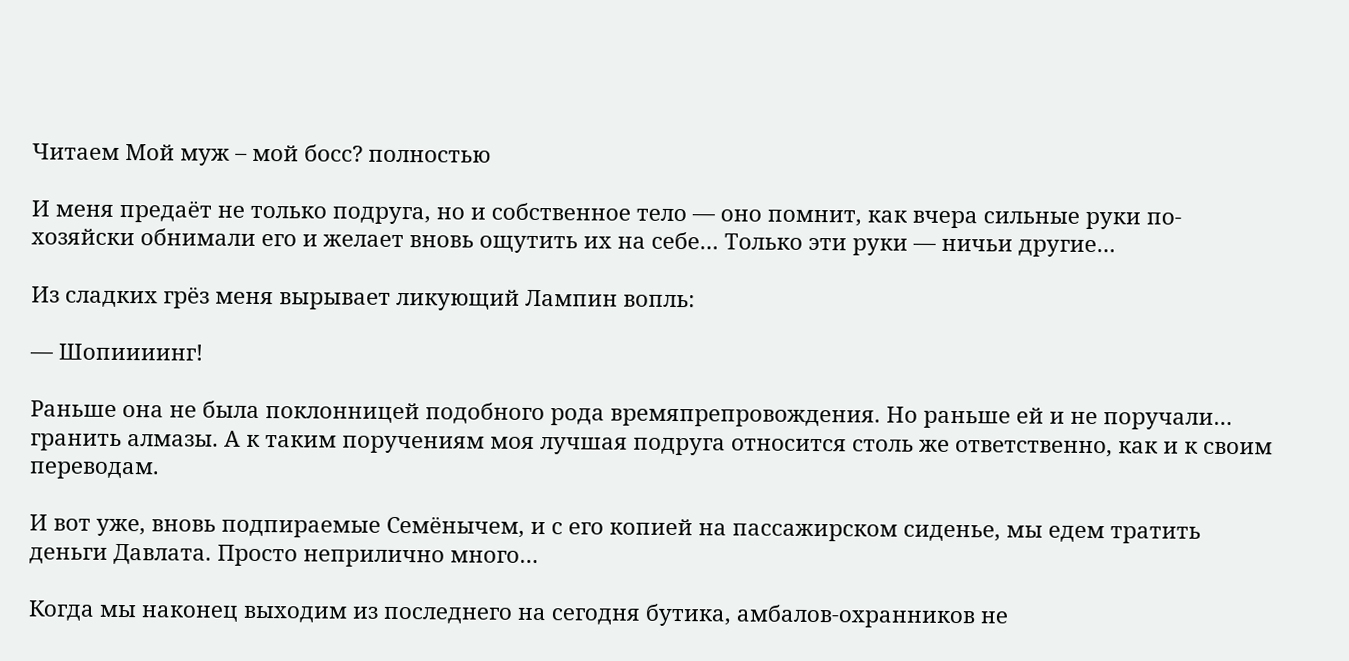Читаем Мой муж – мой босс? полностью

И меня предаёт не только подруга, но и собственное тело — оно помнит, как вчера сильные руки по-хозяйски обнимали его и желает вновь ощутить их на себе… Только эти руки — ничьи другие…

Из сладких грёз меня вырывает ликующий Лампин вопль:

— Шопиииинг!

Раньше она не была поклонницей подобного рода времяпрепровождения. Но раньше ей и не поручали… гранить алмазы. А к таким поручениям моя лучшая подруга относится столь же ответственно, как и к своим переводам.

И вот уже, вновь подпираемые Семёнычем, и с его копией на пассажирском сиденье, мы едем тратить деньги Давлата. Просто неприлично много…

Когда мы наконец выходим из последнего на сегодня бутика, амбалов-охранников не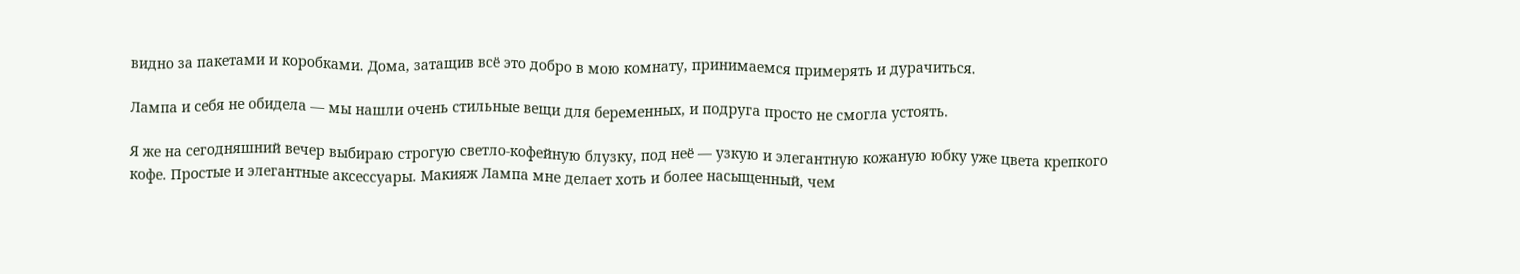видно за пакетами и коробками. Дома, затащив всё это добро в мою комнату, принимаемся примерять и дурачиться.

Лампа и себя не обидела — мы нашли очень стильные вещи для беременных, и подруга просто не смогла устоять.

Я же на сегодняшний вечер выбираю строгую светло-кофейную блузку, под неё — узкую и элегантную кожаную юбку уже цвета крепкого кофе. Простые и элегантные аксессуары. Макияж Лампа мне делает хоть и более насыщенный, чем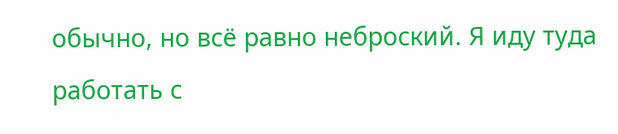обычно, но всё равно неброский. Я иду туда работать с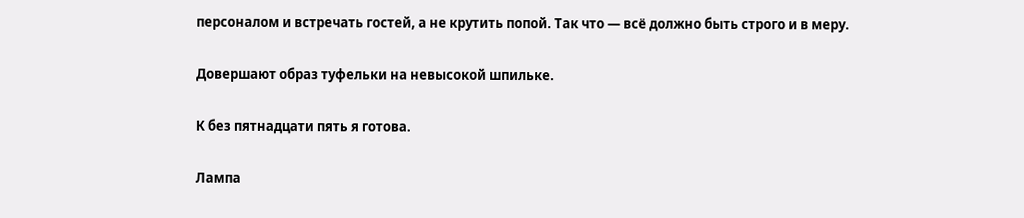персоналом и встречать гостей, а не крутить попой. Так что — всё должно быть строго и в меру.

Довершают образ туфельки на невысокой шпильке.

К без пятнадцати пять я готова.

Лампа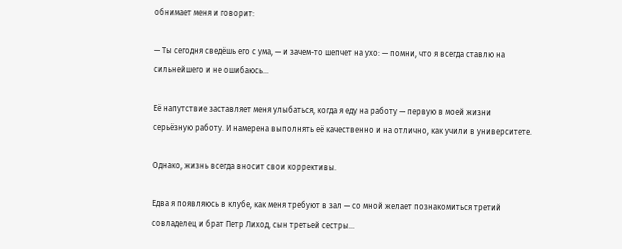обнимает меня и говорит:

— Ты сегодня сведёшь его с ума, — и зачем-то шепчет на ухо: — помни, что я всегда ставлю на сильнейшего и не ошибаюсь…

Её напутствие заставляет меня улыбаться, когда я еду на работу — первую в моей жизни серьёзную работу. И намерена выполнять её качественно и на отлично, как учили в университете.

Однако, жизнь всегда вносит свои коррективы.

Едва я появляюсь в клубе, как меня требуют в зал — со мной желает познакомиться третий совладелец и брат Петр Лиход, сын третьей сестры…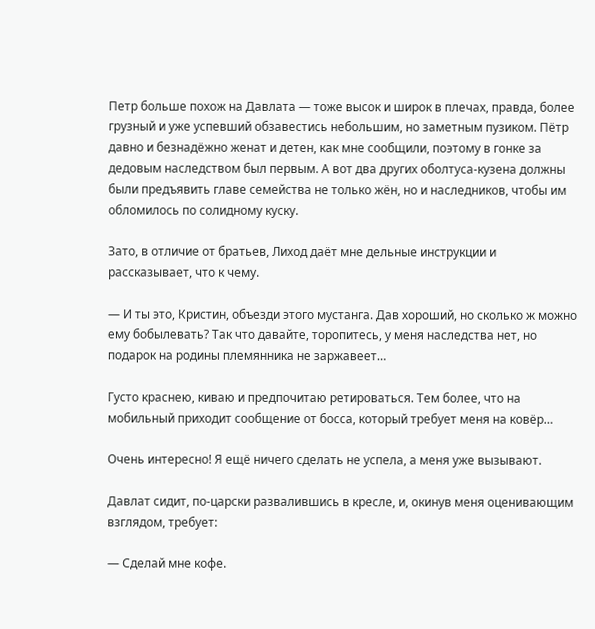Петр больше похож на Давлата — тоже высок и широк в плечах, правда, более грузный и уже успевший обзавестись небольшим, но заметным пузиком. Пётр давно и безнадёжно женат и детен, как мне сообщили, поэтому в гонке за дедовым наследством был первым. А вот два других оболтуса-кузена должны были предъявить главе семейства не только жён, но и наследников, чтобы им обломилось по солидному куску.

Зато, в отличие от братьев, Лиход даёт мне дельные инструкции и рассказывает, что к чему.

— И ты это, Кристин, объезди этого мустанга. Дав хороший, но сколько ж можно ему бобылевать? Так что давайте, торопитесь, у меня наследства нет, но подарок на родины племянника не заржавеет…

Густо краснею, киваю и предпочитаю ретироваться. Тем более, что на мобильный приходит сообщение от босса, который требует меня на ковёр…

Очень интересно! Я ещё ничего сделать не успела, а меня уже вызывают.

Давлат сидит, по-царски развалившись в кресле, и, окинув меня оценивающим взглядом, требует:

— Сделай мне кофе.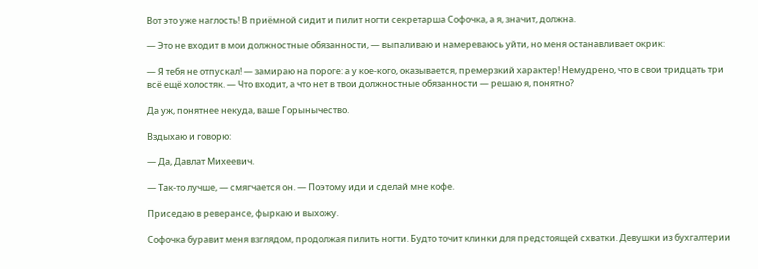Вот это уже наглость! В приёмной сидит и пилит ногти секретарша Софочка, а я, значит, должна.

— Это не входит в мои должностные обязанности, — выпаливаю и намереваюсь уйти, но меня останавливает окрик:

— Я тебя не отпускал! — замираю на пороге: а у кое-кого, оказывается, премерзкий характер! Немудрено, что в свои тридцать три всё ещё холостяк. — Что входит, а что нет в твои должностные обязанности — решаю я, понятно?

Да уж, понятнее некуда, ваше Горынычество.

Вздыхаю и говорю:

— Да, Давлат Михеевич.

— Так-то лучше, — смягчается он. — Поэтому иди и сделай мне кофе.

Приседаю в реверансе, фыркаю и выхожу.

Софочка буравит меня взглядом, продолжая пилить ногти. Будто точит клинки для предстоящей схватки. Девушки из бухгалтерии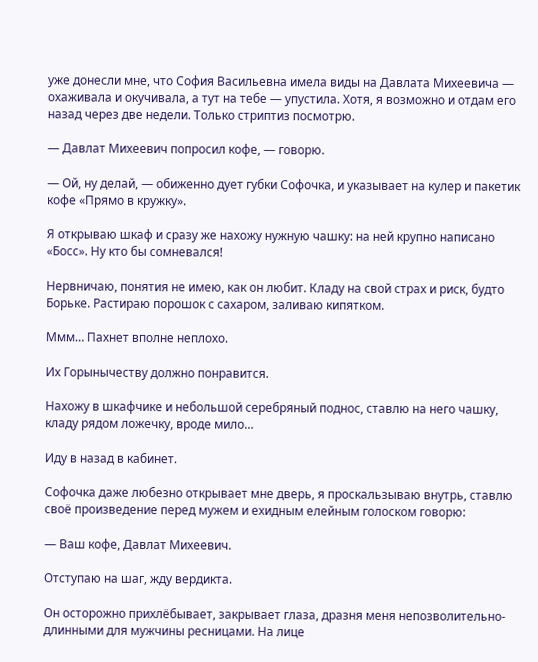уже донесли мне, что София Васильевна имела виды на Давлата Михеевича — охаживала и окучивала, а тут на тебе — упустила. Хотя, я возможно и отдам его назад через две недели. Только стриптиз посмотрю.

— Давлат Михеевич попросил кофе, — говорю.

— Ой, ну делай, — обиженно дует губки Софочка, и указывает на кулер и пакетик кофе «Прямо в кружку».

Я открываю шкаф и сразу же нахожу нужную чашку: на ней крупно написано «Босс». Ну кто бы сомневался!

Нервничаю, понятия не имею, как он любит. Кладу на свой страх и риск, будто Борьке. Растираю порошок с сахаром, заливаю кипятком.

Ммм… Пахнет вполне неплохо.

Их Горынычеству должно понравится.

Нахожу в шкафчике и небольшой серебряный поднос, ставлю на него чашку, кладу рядом ложечку, вроде мило…

Иду в назад в кабинет.

Софочка даже любезно открывает мне дверь, я проскальзываю внутрь, ставлю своё произведение перед мужем и ехидным елейным голоском говорю:

— Ваш кофе, Давлат Михеевич.

Отступаю на шаг, жду вердикта.

Он осторожно прихлёбывает, закрывает глаза, дразня меня непозволительно-длинными для мужчины ресницами. На лице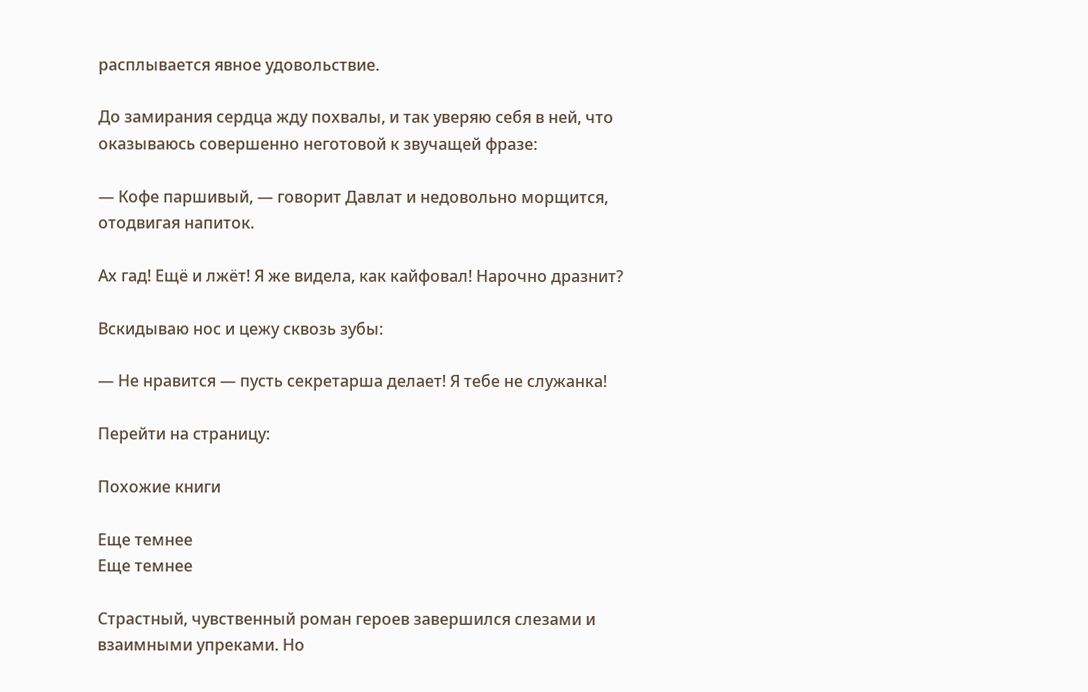расплывается явное удовольствие.

До замирания сердца жду похвалы, и так уверяю себя в ней, что оказываюсь совершенно неготовой к звучащей фразе:

— Кофе паршивый, — говорит Давлат и недовольно морщится, отодвигая напиток.

Ах гад! Ещё и лжёт! Я же видела, как кайфовал! Нарочно дразнит?

Вскидываю нос и цежу сквозь зубы:

— Не нравится — пусть секретарша делает! Я тебе не служанка!

Перейти на страницу:

Похожие книги

Еще темнее
Еще темнее

Страстный, чувственный роман героев завершился слезами и взаимными упреками. Но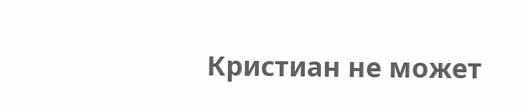Кристиан не может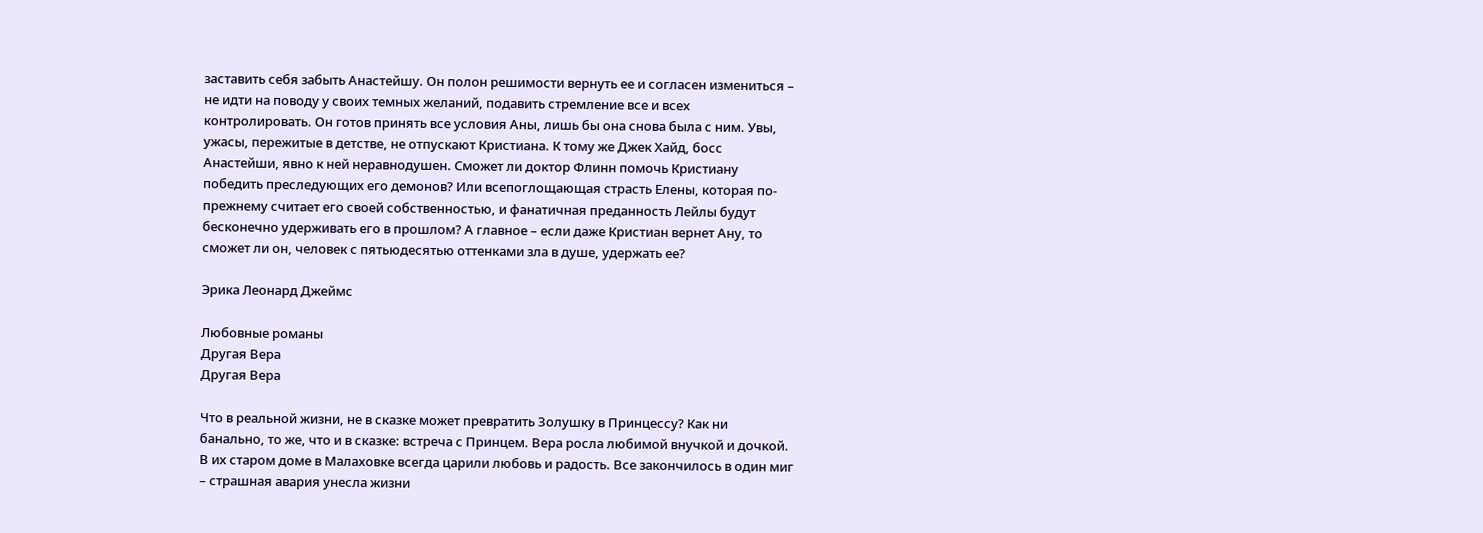заставить себя забыть Анастейшу. Он полон решимости вернуть ее и согласен измениться – не идти на поводу у своих темных желаний, подавить стремление все и всех контролировать. Он готов принять все условия Аны, лишь бы она снова была с ним. Увы, ужасы, пережитые в детстве, не отпускают Кристиана. К тому же Джек Хайд, босс Анастейши, явно к ней неравнодушен. Сможет ли доктор Флинн помочь Кристиану победить преследующих его демонов? Или всепоглощающая страсть Елены, которая по-прежнему считает его своей собственностью, и фанатичная преданность Лейлы будут бесконечно удерживать его в прошлом? А главное – если даже Кристиан вернет Ану, то сможет ли он, человек с пятьюдесятью оттенками зла в душе, удержать ее?

Эрика Леонард Джеймс

Любовные романы
Другая Вера
Другая Вера

Что в реальной жизни, не в сказке может превратить Золушку в Принцессу? Как ни банально, то же, что и в сказке: встреча с Принцем. Вера росла любимой внучкой и дочкой. В их старом доме в Малаховке всегда царили любовь и радость. Все закончилось в один миг – страшная авария унесла жизни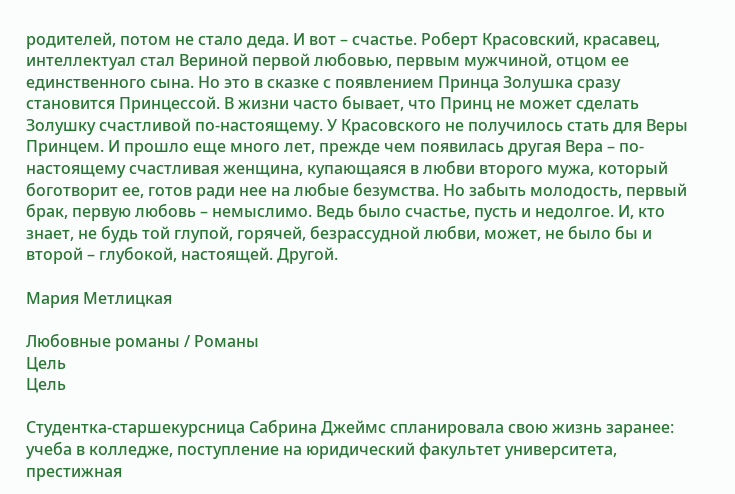родителей, потом не стало деда. И вот – счастье. Роберт Красовский, красавец, интеллектуал стал Вериной первой любовью, первым мужчиной, отцом ее единственного сына. Но это в сказке с появлением Принца Золушка сразу становится Принцессой. В жизни часто бывает, что Принц не может сделать Золушку счастливой по-настоящему. У Красовского не получилось стать для Веры Принцем. И прошло еще много лет, прежде чем появилась другая Вера – по-настоящему счастливая женщина, купающаяся в любви второго мужа, который боготворит ее, готов ради нее на любые безумства. Но забыть молодость, первый брак, первую любовь – немыслимо. Ведь было счастье, пусть и недолгое. И, кто знает, не будь той глупой, горячей, безрассудной любви, может, не было бы и второй – глубокой, настоящей. Другой.

Мария Метлицкая

Любовные романы / Романы
Цель
Цель

Студентка-старшекурсница Сабрина Джеймс спланировала свою жизнь заранее: учеба в колледже, поступление на юридический факультет университета, престижная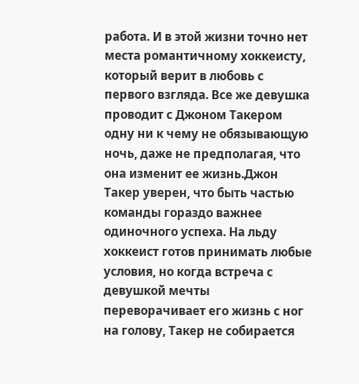работа. И в этой жизни точно нет места романтичному хоккеисту, который верит в любовь с первого взгляда. Все же девушка проводит с Джоном Такером одну ни к чему не обязывающую ночь, даже не предполагая, что она изменит ее жизнь.Джон Такер уверен, что быть частью команды гораздо важнее одиночного успеха. На льду хоккеист готов принимать любые условия, но когда встреча с девушкой мечты переворачивает его жизнь с ног на голову, Такер не собирается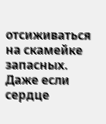отсиживаться на скамейке запасных. Даже если сердце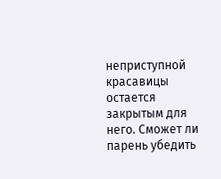неприступной красавицы остается закрытым для него. Сможет ли парень убедить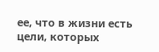ее, что в жизни есть цели, которых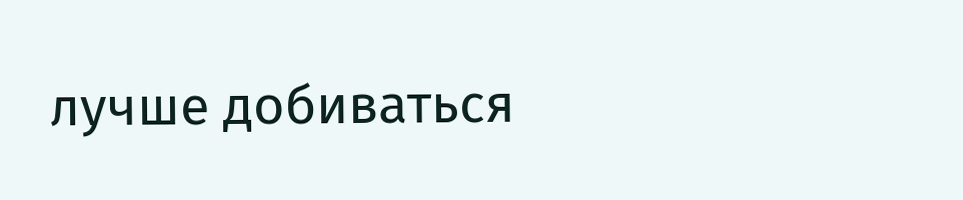лучше добиваться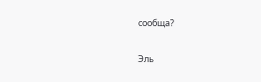сообща?

Эль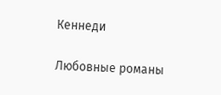Кеннеди

Любовные романы